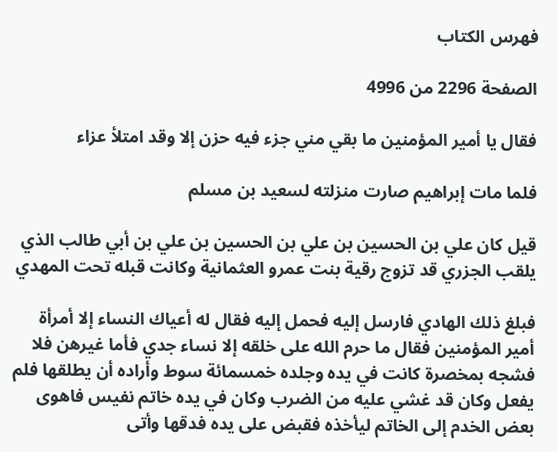فهرس الكتاب

الصفحة 2296 من 4996

فقال يا أمير المؤمنين ما بقي مني جزء فيه حزن إلا وقد امتلأ عزاء

فلما مات إبراهيم صارت منزلته لسعيد بن مسلم

قيل كان علي بن الحسين بن علي بن الحسين بن علي بن أبي طالب الذي يلقب الجزري قد تزوج رقية بنت عمرو العثمانية وكانت قبله تحت المهدي

فبلغ ذلك الهادي فارسل إليه فحمل إليه فقال له أعياك النساء إلا أمرأة أمير المؤمنين فقال ما حرم الله على خلقه إلا نساء جدي فأما غيرهن فلا فشجه بمخصرة كانت في يده وجلده خمسمائة سوط وأراده أن يطلقها فلم يفعل وكان قد غشي عليه من الضرب وكان في يده خاتم نفيس فاهوى بعض الخدم إلى الخاتم ليأخذه فقبض على يده فدقها وأتى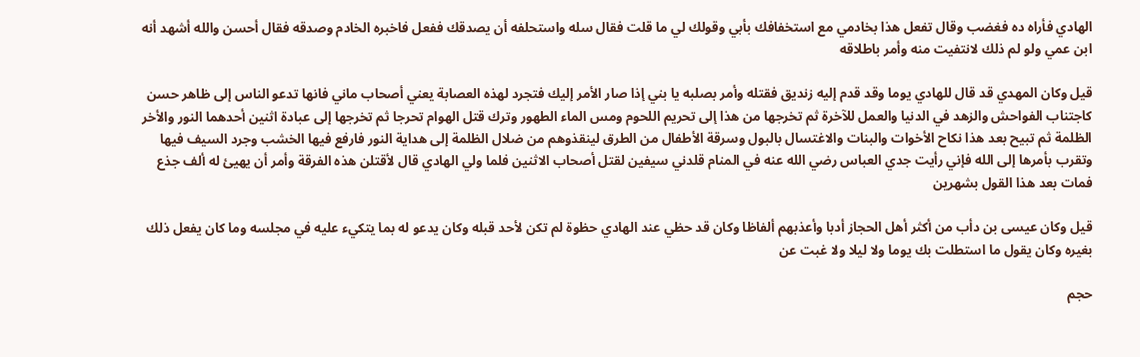الهادي فأراه ده فغضب وقال تفعل هذا بخادمي مع استخفافك بأبي وقولك لي ما قلت فقال سله واستحلفه أن يصدقك ففعل فاخبره الخادم وصدقه فقال أحسن والله أشهد أنه ابن عمي ولو لم ذلك لانتفيت منه وأمر باطلاقه

قيل وكان المهدي قد قال للهادي يوما وقد قدم إليه زنديق فقتله وأمر بصلبه يا بني إذا صار الأمر إليك فتجرد لهذه العصابة يعني أصحاب ماني فانها تدعو الناس إلى ظاهر حسن كاجتناب الفواحش والزهد في الدنيا والعمل للآخرة ثم تخرجها من هذا إلى تحريم اللحوم ومس الماء الطهور وترك قتل الهوام تحرجا ثم تخرجها إلى عبادة اثنين أحدهما النور والأخر الظلمة ثم تبيح بعد هذا نكاح الأخوات والبنات والاغتسال بالبول وسرقة الأطفال من الطرق لينقذوهم من ضلال الظلمة إلى هداية النور فارفع فيها الخشب وجرد السيف فيها وتقرب بأمرها إلى الله فإني رأيت جدي العباس رضي الله عنه في المنام قلدني سيفين لقتل أصحاب الاثنين فلما ولي الهادي قال لأقتلن هذه الفرقة وأمر أن يهيئ له ألف جذع فمات بعد هذا القول بشهرين

قيل وكان عيسى بن دأب من أكثر أهل الحجاز أدبا وأعذبهم ألفاظا وكان قد حظي عند الهادي حظوة لم تكن لأحد قبله وكان يدعو له بما يتكيء عليه في مجلسه وما كان يفعل ذلك بغيره وكان يقول ما استطلت بك يوما ولا ليلا ولا غبت عن

حجم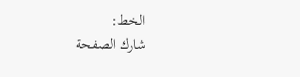الخط:
شارك الصفحة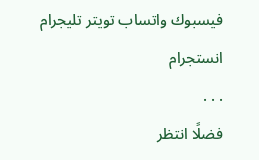فيسبوك واتساب تويتر تليجرام انستجرام
. . .
فضلًا انتظر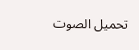تحميل الصوت